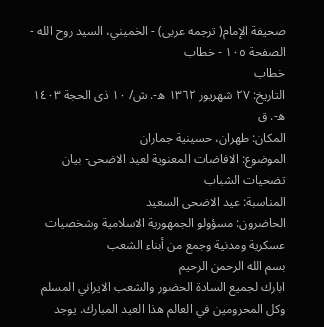صحيفة الإمام( ترجمه عربى) - الخميني، السيد روح الله - الصفحة ١٠٥ - خطاب
خطاب
التاريخ: ٢٧ شهريور ١٣٦٢ ه-. ش/ ١٠ ذى الحجة ١٤٠٣ ه-. ق
المكان: طهران، حسينية جماران
الموضوع: الافاضات المعنوية لعيد الاضحى- بيان تضحيات الشباب
المناسبة: عيد الاضحى السعيد
الحاضرون: مسؤولو الجمهورية الاسلامية وشخصيات عسكرية ومدنية وجمع من أبناء الشعب
بسم الله الرحمن الرحيم
ابارك لجميع السادة الحضور والشعب الايراني المسلم وكل المحرومين في العالم هذا العيد المبارك. يوجد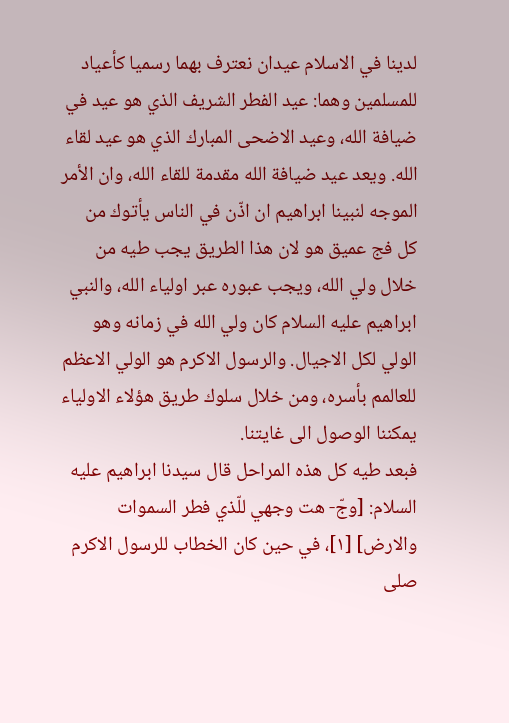لدينا في الاسلام عيدان نعترف بهما رسميا كأعياد للمسلمين وهما: عيد الفطر الشريف الذي هو عيد في ضيافة الله، وعيد الاضحى المبارك الذي هو عيد لقاء الله. ويعد عيد ضيافة الله مقدمة للقاء الله، وان الأمر الموجه لنبينا ابراهيم ان اذّن في الناس يأتوك من كل فج عميق هو لان هذا الطريق يجب طيه من خلال ولي الله، ويجب عبوره عبر اولياء الله، والنبي ابراهيم عليه السلام كان ولي الله في زمانه وهو الولي لكل الاجيال. والرسول الاكرم هو الولي الاعظم للعالمم بأسره، ومن خلال سلوك طريق هؤلاء الاولياء يمكننا الوصول الى غايتنا.
فبعد طيه كل هذه المراحل قال سيدنا ابراهيم عليه السلام: [وجّ- هت وجهي للّذي فطر السموات والارض] [١]، في حين كان الخطاب للرسول الاكرم صلى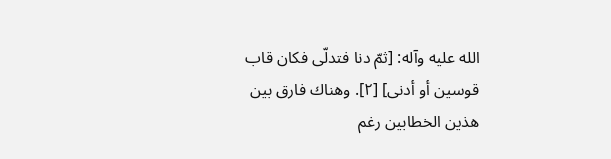الله عليه وآله: [ثمّ دنا فتدلّى فكان قاب قوسين أو أدنى] [٢]. وهناك فارق بين هذين الخطابين رغم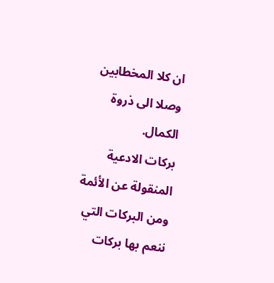ان كلا المخطابين وصلا الى ذروة الكمال.
بركات الادعية المنقولة عن الأئمة
ومن البركات التي ننعم بها بركات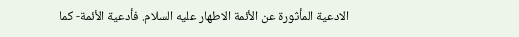الادعية المأثورة عن الأئمة الاطهار عليه السلام. فأدعية الأئمة- كما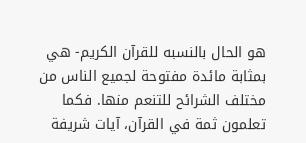هو الحال بالنسبه للقرآن الكريم- هي بمثابة مائدة مفتوحة لجميع الناس من مختلف الشرائح للتنعم منها. فكما تعلمون ثمة في القرآن، آيات شريفة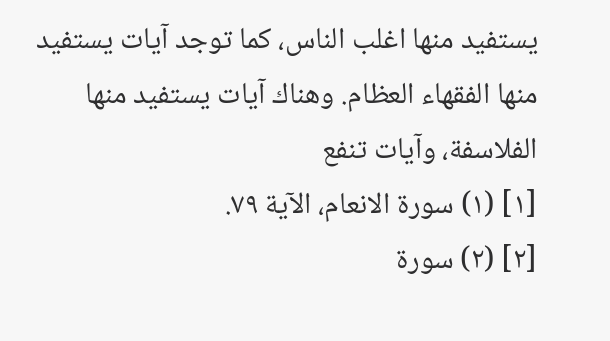يستفيد منها اغلب الناس، كما توجد آيات يستفيد منها الفقهاء العظام. وهناك آيات يستفيد منها الفلاسفة، وآيات تنفع
[١] (١) سورة الانعام، الآية ٧٩.
[٢] (٢) سورة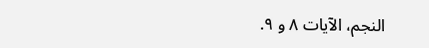النجم، الآيات ٨ و ٩.